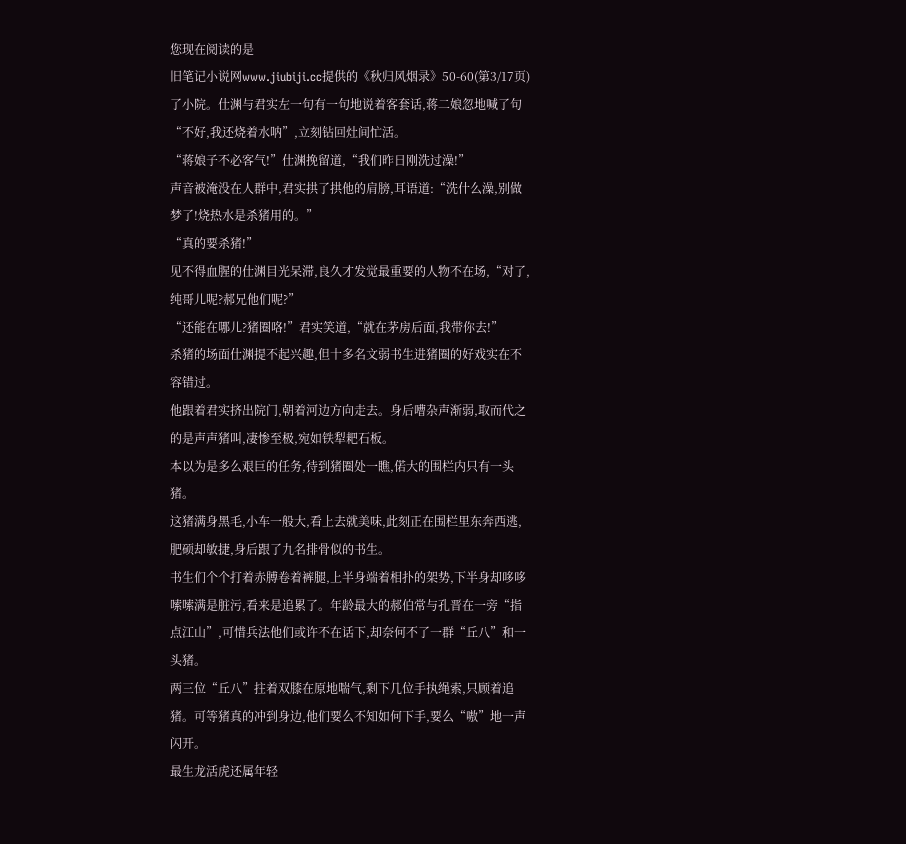您现在阅读的是
旧笔记小说网www.jiubiji.cc提供的《秋归风烟录》50-60(第3/17页)
了小院。仕渊与君实左一句有一句地说着客套话,蒋二娘忽地喊了句“不好,我还烧着水呐”,立刻钻回灶间忙活。
“蒋娘子不必客气!”仕渊挽留道,“我们昨日刚洗过澡!”
声音被淹没在人群中,君实拱了拱他的肩膀,耳语道:“洗什么澡,别做梦了!烧热水是杀猪用的。”
“真的要杀猪!”
见不得血腥的仕渊目光呆滞,良久才发觉最重要的人物不在场,“对了,纯哥儿呢?郝兄他们呢?”
“还能在哪儿?猪圈咯!”君实笑道,“就在茅房后面,我带你去!”
杀猪的场面仕渊提不起兴趣,但十多名文弱书生进猪圈的好戏实在不容错过。
他跟着君实挤出院门,朝着河边方向走去。身后嘈杂声渐弱,取而代之的是声声猪叫,凄惨至极,宛如铁犁耙石板。
本以为是多么艰巨的任务,待到猪圈处一瞧,偌大的围栏内只有一头猪。
这猪满身黑毛,小车一般大,看上去就美味,此刻正在围栏里东奔西逃,肥硕却敏捷,身后跟了九名排骨似的书生。
书生们个个打着赤膊卷着裤腿,上半身端着相扑的架势,下半身却哆哆嗦嗦满是脏污,看来是追累了。年龄最大的郝伯常与孔晋在一旁“指点江山”,可惜兵法他们或许不在话下,却奈何不了一群“丘八”和一头猪。
两三位“丘八”拄着双膝在原地喘气,剩下几位手执绳索,只顾着追猪。可等猪真的冲到身边,他们要么不知如何下手,要么“嗷”地一声闪开。
最生龙活虎还属年轻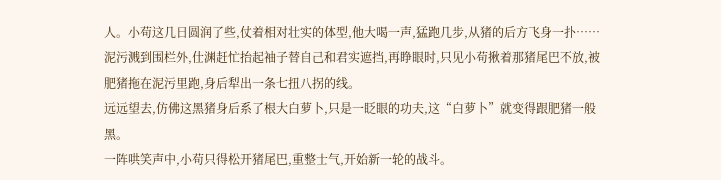人。小苟这几日圆润了些,仗着相对壮实的体型,他大喝一声,猛跑几步,从猪的后方飞身一扑……
泥污溅到围栏外,仕渊赶忙抬起袖子替自己和君实遮挡,再睁眼时,只见小苟揪着那猪尾巴不放,被肥猪拖在泥污里跑,身后犁出一条七扭八拐的线。
远远望去,仿佛这黑猪身后系了根大白萝卜,只是一眨眼的功夫,这“白萝卜”就变得跟肥猪一般黑。
一阵哄笑声中,小苟只得松开猪尾巴,重整士气,开始新一轮的战斗。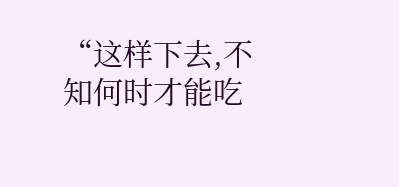“这样下去,不知何时才能吃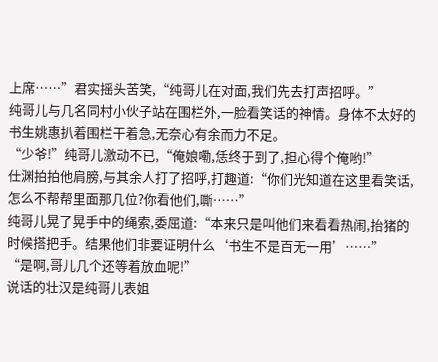上席……”君实摇头苦笑,“纯哥儿在对面,我们先去打声招呼。”
纯哥儿与几名同村小伙子站在围栏外,一脸看笑话的神情。身体不太好的书生姚惠扒着围栏干着急,无奈心有余而力不足。
“少爷!”纯哥儿激动不已,“俺娘嘞,恁终于到了,担心得个俺哟!”
仕渊拍拍他肩膀,与其余人打了招呼,打趣道:“你们光知道在这里看笑话,怎么不帮帮里面那几位?你看他们,嘶……”
纯哥儿晃了晃手中的绳索,委屈道:“本来只是叫他们来看看热闹,抬猪的时候搭把手。结果他们非要证明什么‘书生不是百无一用’……”
“是啊,哥儿几个还等着放血呢!”
说话的壮汉是纯哥儿表姐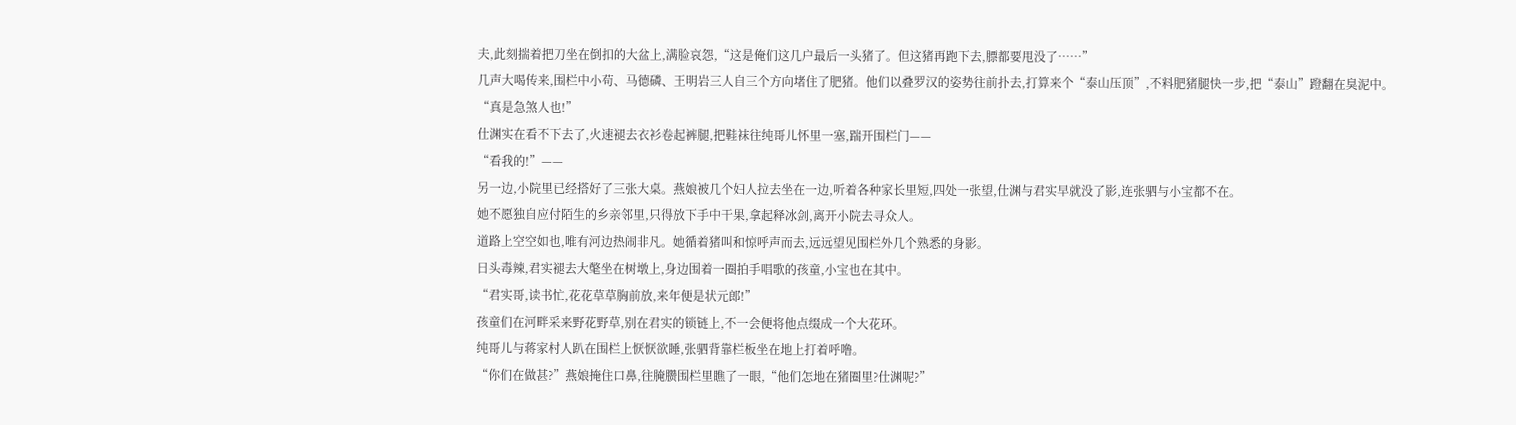夫,此刻揣着把刀坐在倒扣的大盆上,满脸哀怨,“这是俺们这几户最后一头猪了。但这猪再跑下去,膘都要甩没了……”
几声大喝传来,围栏中小苟、马德磷、王明岩三人自三个方向堵住了肥猪。他们以叠罗汉的姿势往前扑去,打算来个“泰山压顶”,不料肥猪腿快一步,把“泰山”蹬翻在臭泥中。
“真是急煞人也!”
仕渊实在看不下去了,火速褪去衣衫卷起裤腿,把鞋袜往纯哥儿怀里一塞,踹开围栏门——
“看我的!”——
另一边,小院里已经搭好了三张大桌。燕娘被几个妇人拉去坐在一边,听着各种家长里短,四处一张望,仕渊与君实早就没了影,连张驷与小宝都不在。
她不愿独自应付陌生的乡亲邻里,只得放下手中干果,拿起释冰剑,离开小院去寻众人。
道路上空空如也,唯有河边热闹非凡。她循着猪叫和惊呼声而去,远远望见围栏外几个熟悉的身影。
日头毒辣,君实褪去大氅坐在树墩上,身边围着一圈拍手唱歌的孩童,小宝也在其中。
“君实哥,读书忙,花花草草胸前放,来年便是状元郎!”
孩童们在河畔采来野花野草,别在君实的锁链上,不一会便将他点缀成一个大花环。
纯哥儿与蒋家村人趴在围栏上恹恹欲睡,张驷背靠栏板坐在地上打着呼噜。
“你们在做甚?”燕娘掩住口鼻,往腌臜围栏里瞧了一眼,“他们怎地在猪圈里?仕渊呢?”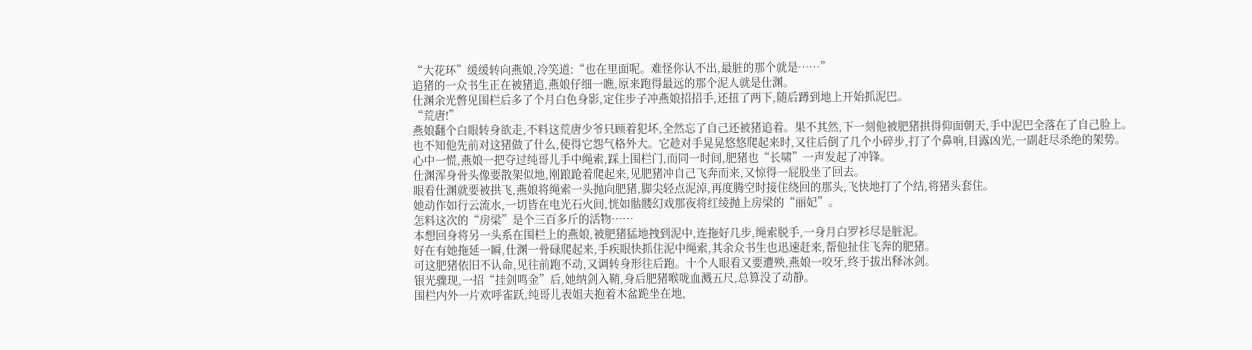“大花环”缓缓转向燕娘,冷笑道:“也在里面呢。难怪你认不出,最脏的那个就是……”
追猪的一众书生正在被猪追,燕娘仔细一瞧,原来跑得最远的那个泥人就是仕渊。
仕渊余光暼见围栏后多了个月白色身影,定住步子冲燕娘招招手,还扭了两下,随后蹲到地上开始抓泥巴。
“荒唐!”
燕娘翻个白眼转身欲走,不料这荒唐少爷只顾着犯坏,全然忘了自己还被猪追着。果不其然,下一刻他被肥猪拱得仰面朝天,手中泥巴全落在了自己脸上。
也不知他先前对这猪做了什么,使得它怨气格外大。它趁对手晃晃悠悠爬起来时,又往后倒了几个小碎步,打了个鼻响,目露凶光,一副赶尽杀绝的架势。
心中一慌,燕娘一把夺过纯哥儿手中绳索,踩上围栏门,而同一时间,肥猪也“长啸”一声发起了冲锋。
仕渊浑身骨头像要散架似地,刚踉跄着爬起来,见肥猪冲自己飞奔而来,又惊得一屁股坐了回去。
眼看仕渊就要被拱飞,燕娘将绳索一头抛向肥猪,脚尖轻点泥淖,再度腾空时接住绕回的那头,飞快地打了个结,将猪头套住。
她动作如行云流水,一切皆在电光石火间,恍如骷髅幻戏那夜将红绫抛上房梁的“丽妃”。
怎料这次的“房梁”是个三百多斤的活物……
本想回身将另一头系在围栏上的燕娘,被肥猪猛地拽到泥中,连拖好几步,绳索脱手,一身月白罗衫尽是脏泥。
好在有她拖延一瞬,仕渊一骨碌爬起来,手疾眼快抓住泥中绳索,其余众书生也迅速赶来,帮他扯住飞奔的肥猪。
可这肥猪依旧不认命,见往前跑不动,又调转身形往后跑。十个人眼看又要遭殃,燕娘一咬牙,终于拔出释冰剑。
银光骤现,一招“挂剑鸣金”后,她纳剑入鞘,身后肥猪喉咙血溅五尺,总算没了动静。
围栏内外一片欢呼雀跃,纯哥儿表姐夫抱着木盆跪坐在地,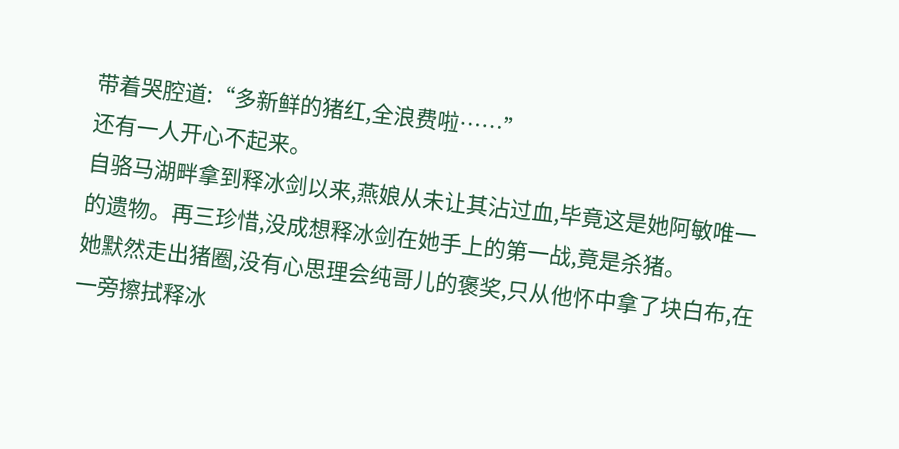带着哭腔道:“多新鲜的猪红,全浪费啦……”
还有一人开心不起来。
自骆马湖畔拿到释冰剑以来,燕娘从未让其沾过血,毕竟这是她阿敏唯一的遗物。再三珍惜,没成想释冰剑在她手上的第一战,竟是杀猪。
她默然走出猪圈,没有心思理会纯哥儿的褒奖,只从他怀中拿了块白布,在一旁擦拭释冰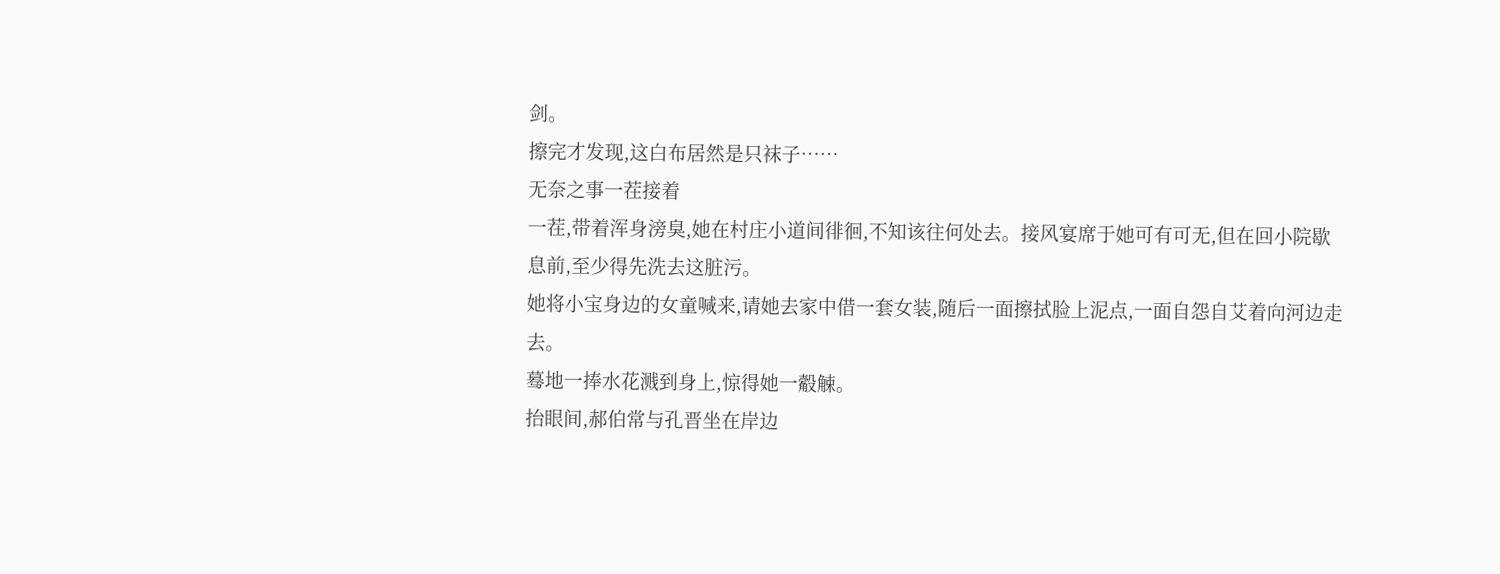剑。
擦完才发现,这白布居然是只袜子……
无奈之事一茬接着
一茬,带着浑身滂臭,她在村庄小道间徘徊,不知该往何处去。接风宴席于她可有可无,但在回小院歇息前,至少得先洗去这脏污。
她将小宝身边的女童喊来,请她去家中借一套女装,随后一面擦拭脸上泥点,一面自怨自艾着向河边走去。
蓦地一捧水花溅到身上,惊得她一觳觫。
抬眼间,郝伯常与孔晋坐在岸边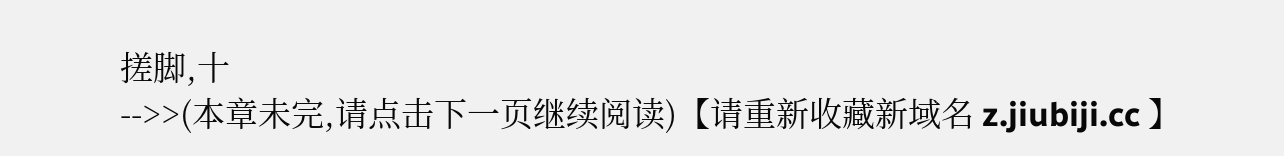搓脚,十
-->>(本章未完,请点击下一页继续阅读)【请重新收藏新域名 z.jiubiji.cc 】